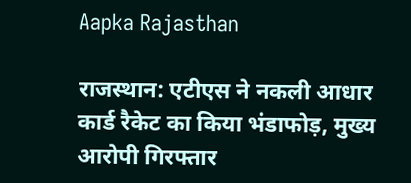Aapka Rajasthan

राजस्थान: एटीएस ने नकली आधार कार्ड रैकेट का किया भंडाफोड़, मुख्य आरोपी गिरफ्तार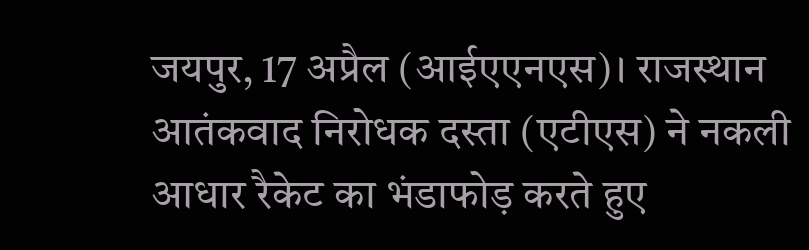जयपुर, 17 अप्रैल (आईएएनएस)। राजस्थान आतंकवाद निरोधक दस्ता (एटीएस) ने नकली आधार रैकेट का भंडाफोड़ करते हुए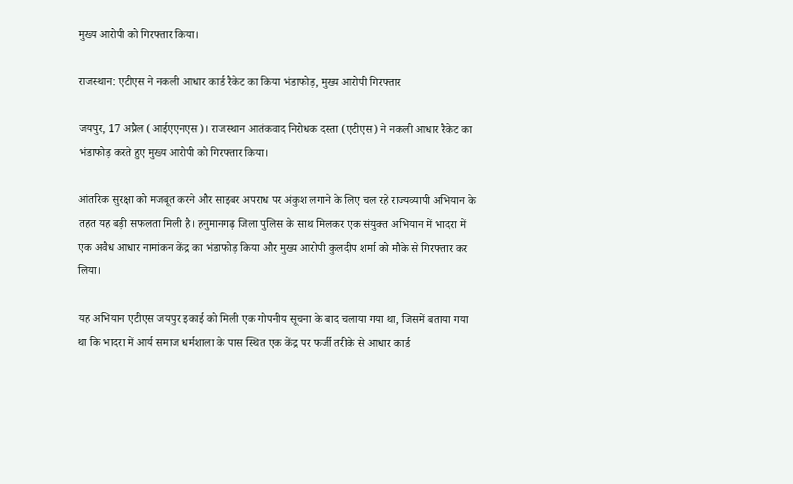मुख्य आरोपी को गिरफ्तार किया।

राजस्थान: एटीएस ने नकली आधार कार्ड रैकेट का किया भंडाफोड़, मुख्य आरोपी गिरफ्तार

जयपुर, 17 अप्रैल (आईएएनएस)। राजस्थान आतंकवाद निरोधक दस्ता (एटीएस) ने नकली आधार रैकेट का भंडाफोड़ करते हुए मुख्‍य आरोपी को गिरफ्तार किया।

आंतरिक सुरक्षा को मजबूत करने और साइबर अपराध पर अंकुश लगाने के लिए चल रहे राज्यव्यापी अभियान के तहत यह बड़ी सफलता मिली है। हनुमानगढ़ जिला पुलिस के साथ मिलकर एक संयुक्त अभियान में भादरा में एक अवैध आधार नामांकन केंद्र का भंडाफोड़ किया और मुख्य आरोपी कुलदीप शर्मा को मौके से गिरफ्तार कर लिया।

यह अभियान एटीएस जयपुर इकाई को मिली एक गोपनीय सूचना के बाद चलाया गया था, जिसमें बताया गया था कि भादरा में आर्य समाज धर्मशाला के पास स्थित एक केंद्र पर फर्जी तरीके से आधार कार्ड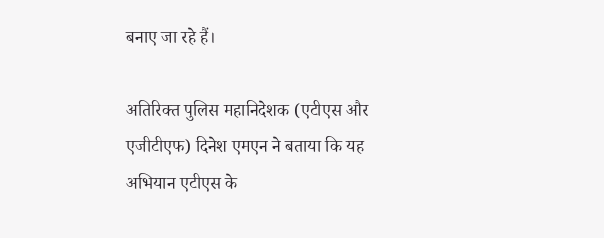बनाए जा रहे हैं।

अतिरिक्त पुलिस महानिदेशक (एटीएस और एजीटीएफ) दिनेश एमएन ने बताया कि यह अभियान एटीएस के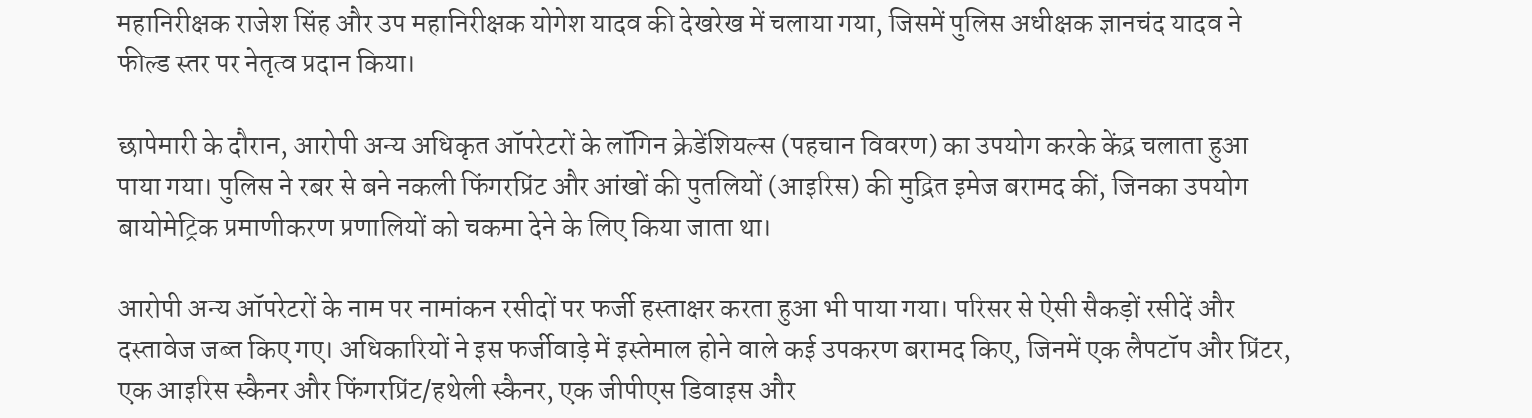महानिरीक्षक राजेश सिंह और उप महानिरीक्षक योगेश यादव की देखरेख में चलाया गया, जिसमें पुलिस अधीक्षक ज्ञानचंद यादव ने फील्ड स्तर पर नेतृत्व प्रदान किया।

छापेमारी के दौरान, आरोपी अन्य अधिकृत ऑपरेटरों के लॉगिन क्रेडेंशियल्स (पहचान विवरण) का उपयोग करके केंद्र चलाता हुआ पाया गया। पुलिस ने रबर से बने नकली फिंगरप्रिंट और आंखों की पुतलियों (आइरिस) की मुद्रित इमेज बरामद कीं, जिनका उपयोग बायोमेट्रिक प्रमाणीकरण प्रणालियों को चकमा देने के लिए किया जाता था।

आरोपी अन्य ऑपरेटरों के नाम पर नामांकन रसीदों पर फर्जी हस्ताक्षर करता हुआ भी पाया गया। परिसर से ऐसी सैकड़ों रसीदें और दस्तावेज जब्त किए गए। अधिकारियों ने इस फर्जीवाड़े में इस्तेमाल होने वाले कई उपकरण बरामद किए, जिनमें एक लैपटॉप और प्रिंटर, एक आइरिस स्कैनर और फिंगरप्रिंट/हथेली स्कैनर, एक जीपीएस डिवाइस और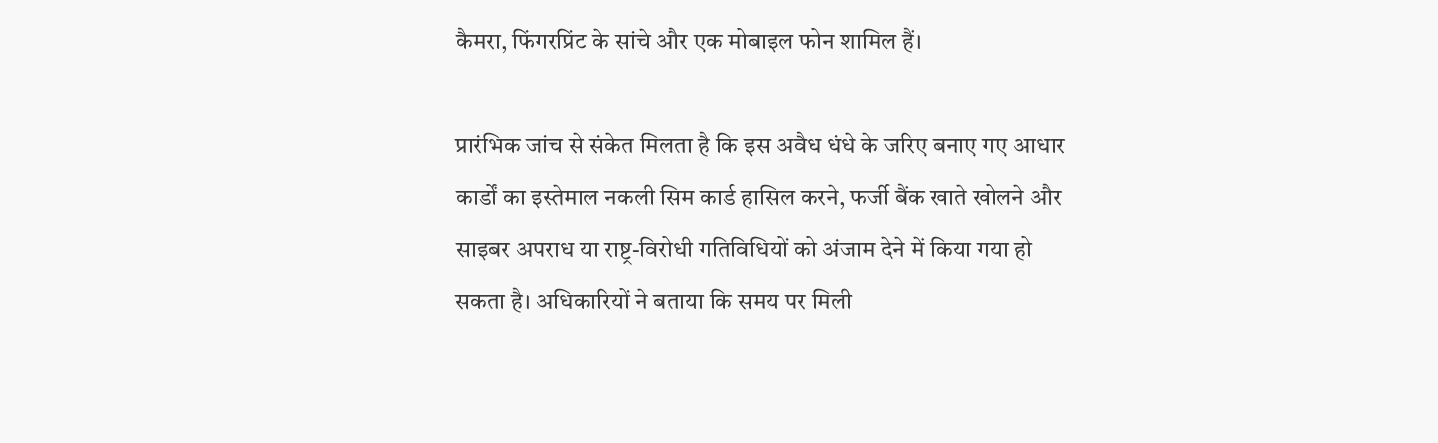कैमरा, फिंगरप्रिंट के सांचे और एक मोबाइल फोन शामिल हैं।

प्रारंभिक जांच से संकेत मिलता है कि इस अवैध धंधे के जरिए बनाए गए आधार कार्डों का इस्तेमाल नकली सिम कार्ड हासिल करने, फर्जी बैंक खाते खोलने और साइबर अपराध या राष्ट्र-विरोधी गतिविधियों को अंजाम देने में किया गया हो सकता है। अधिकारियों ने बताया कि समय पर मिली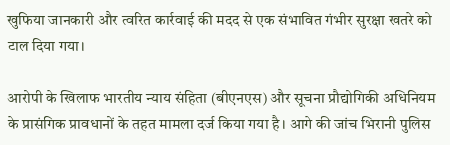खुफिया जानकारी और त्वरित कार्रवाई की मदद से एक संभावित गंभीर सुरक्षा खतरे को टाल दिया गया।

आरोपी के खिलाफ भारतीय न्याय संहिता (बीएनएस) और सूचना प्रौद्योगिकी अधिनियम के प्रासंगिक प्रावधानों के तहत मामला दर्ज किया गया है। आगे की जांच भिरानी पुलिस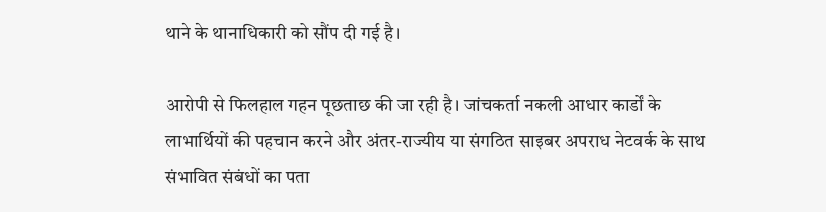थाने के थानाधिकारी को सौंप दी गई है।

आरोपी से फिलहाल गहन पूछताछ की जा रही है। जांचकर्ता नकली आधार कार्डों के लाभार्थियों की पहचान करने और अंतर-राज्यीय या संगठित साइबर अपराध नेटवर्क के साथ संभावित संबंधों का पता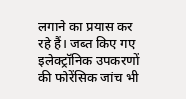लगाने का प्रयास कर रहे हैं। जब्‍त किए गए इलेक्ट्रॉनिक उपकरणों की फोरेंसिक जांच भी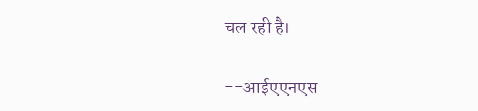चल रही है।

--आईएएनएस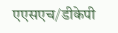एएसएच/डीकेपी